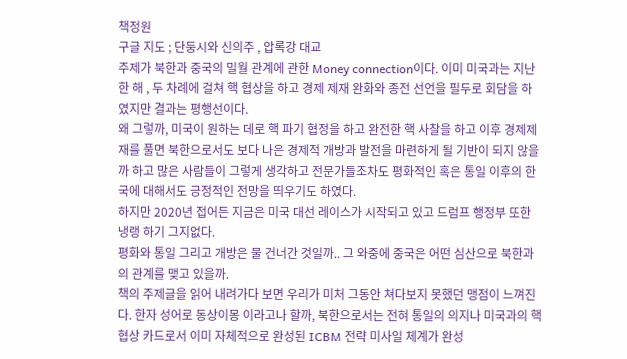책정원
구글 지도 ; 단둥시와 신의주 , 압록강 대교
주제가 북한과 중국의 밀월 관계에 관한 Money connection이다. 이미 미국과는 지난 한 해 , 두 차례에 걸쳐 핵 협상을 하고 경제 제재 완화와 종전 선언을 필두로 회담을 하였지만 결과는 평행선이다.
왜 그렇까, 미국이 원하는 데로 핵 파기 협정을 하고 완전한 핵 사찰을 하고 이후 경제제재를 풀면 북한으로서도 보다 나은 경제적 개방과 발전을 마련하게 될 기반이 되지 않을까 하고 많은 사람들이 그렇게 생각하고 전문가들조차도 평화적인 혹은 통일 이후의 한국에 대해서도 긍정적인 전망을 띄우기도 하였다.
하지만 2020년 접어든 지금은 미국 대선 레이스가 시작되고 있고 드럼프 행정부 또한 냉랭 하기 그지없다.
평화와 통일 그리고 개방은 물 건너간 것일까.. 그 와중에 중국은 어떤 심산으로 북한과의 관계를 맺고 있을까.
책의 주제글을 읽어 내려가다 보면 우리가 미처 그동안 쳐다보지 못했던 맹점이 느껴진다. 한자 성어로 동상이몽 이라고나 할까, 북한으로서는 전혀 통일의 의지나 미국과의 핵협상 카드로서 이미 자체적으로 완성된 ICBM 전략 미사일 체계가 완성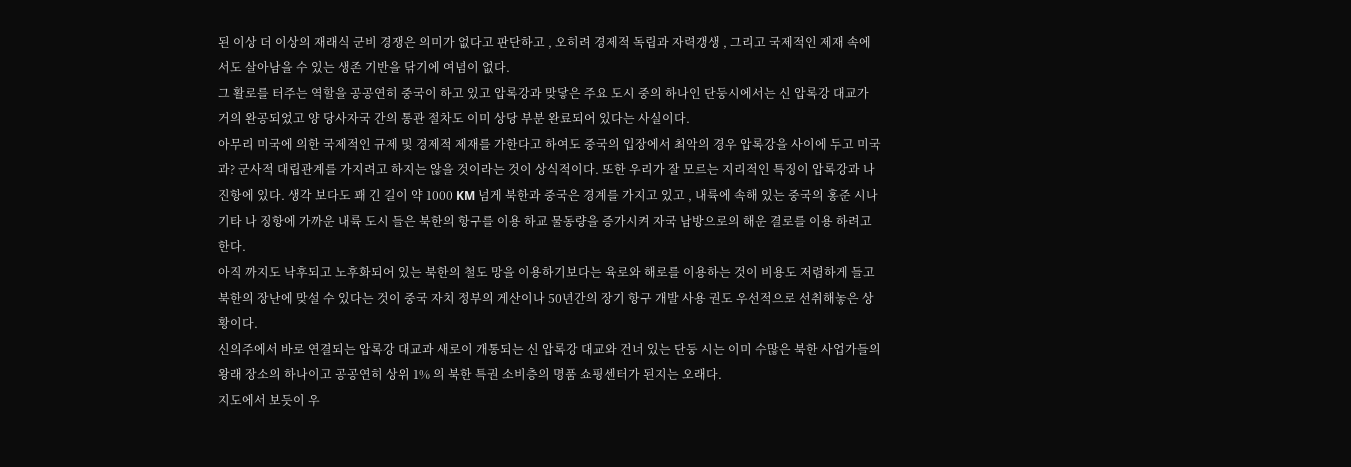된 이상 더 이상의 재래식 군비 경쟁은 의미가 없다고 판단하고 , 오히려 경제적 독립과 자력갱생 , 그리고 국제적인 제재 속에서도 살아남을 수 있는 생존 기반을 닦기에 여념이 없다.
그 활로를 터주는 역할을 공공연히 중국이 하고 있고 압록강과 맞닿은 주요 도시 중의 하나인 단둥시에서는 신 압록강 대교가 거의 완공되었고 양 당사자국 간의 통관 절차도 이미 상당 부분 완료되어 있다는 사실이다.
아무리 미국에 의한 국제적인 규제 및 경제적 제재를 가한다고 하여도 중국의 입장에서 최악의 경우 압록강을 사이에 두고 미국과? 군사적 대립관계를 가지려고 하지는 않을 것이라는 것이 상식적이다. 또한 우리가 잘 모르는 지리적인 특징이 압록강과 나진항에 있다. 생각 보다도 꽤 긴 길이 약 1000 KM 넘게 북한과 중국은 경계를 가지고 있고 , 내륙에 속해 있는 중국의 홍준 시나 기타 나 징항에 가까운 내륙 도시 들은 북한의 항구를 이용 하교 물동량을 증가시켜 자국 남방으로의 해운 결로를 이용 하려고 한다.
아직 까지도 낙후되고 노후화되어 있는 북한의 철도 망을 이용하기보다는 육로와 해로를 이용하는 것이 비용도 저렴하게 들고 북한의 장난에 맞설 수 있다는 것이 중국 자치 정부의 게산이나 50년간의 장기 항구 개발 사용 권도 우선적으로 선취해놓은 상황이다.
신의주에서 바로 연결되는 압록강 대교과 새로이 개통되는 신 압록강 대교와 건너 있는 단둥 시는 이미 수많은 북한 사업가들의 왕래 장소의 하나이고 공공연히 상위 1% 의 북한 특권 소비층의 명품 쇼핑센터가 된지는 오래다.
지도에서 보듯이 우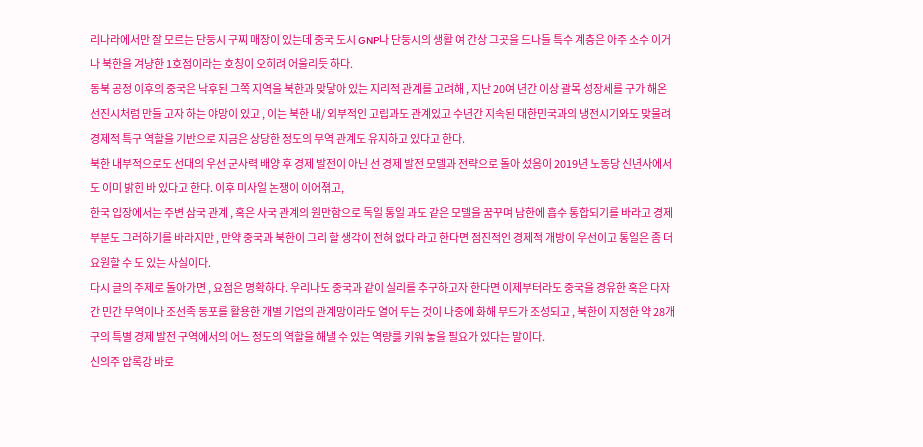리나라에서만 잘 모르는 단둥시 구찌 매장이 있는데 중국 도시 GNP나 단둥시의 생활 여 간상 그곳을 드나들 특수 계층은 아주 소수 이거나 북한을 겨냥한 1호점이라는 호칭이 오히려 어울리듯 하다.
동북 공정 이후의 중국은 낙후된 그쪽 지역을 북한과 맞닿아 있는 지리적 관계를 고려해 , 지난 20여 년간 이상 괄목 성장세를 구가 해온 선진시처럼 만들 고자 하는 야망이 있고 , 이는 북한 내/ 외부적인 고립과도 관계있고 수년간 지속된 대한민국과의 냉전시기와도 맞물려 경제적 특구 역할을 기반으로 지금은 상당한 정도의 무역 관계도 유지하고 있다고 한다.
북한 내부적으로도 선대의 우선 군사력 배양 후 경제 발전이 아닌 선 경제 발전 모델과 전략으로 돌아 섰음이 2019년 노동당 신년사에서도 이미 밝힌 바 있다고 한다. 이후 미사일 논쟁이 이어젺고,
한국 입장에서는 주변 삼국 관계 , 혹은 사국 관계의 원만함으로 독일 통일 과도 같은 모델을 꿈꾸며 남한에 흡수 통합되기를 바라고 경제 부분도 그러하기를 바라지만 , 만약 중국과 북한이 그리 할 생각이 전혀 없다 라고 한다면 점진적인 경제적 개방이 우선이고 통일은 좀 더 요원할 수 도 있는 사실이다.
다시 글의 주제로 돌아가면 , 요점은 명확하다. 우리나도 중국과 같이 실리를 추구하고자 한다면 이제부터라도 중국을 경유한 혹은 다자간 민간 무역이나 조선족 동포를 활용한 개별 기업의 관계망이라도 열어 두는 것이 나중에 화해 무드가 조성되고 , 북한이 지정한 약 28개 구의 특별 경제 발전 구역에서의 어느 정도의 역할을 해낼 수 있는 역량릃 키워 놓을 필요가 있다는 말이다.
신의주 압록강 바로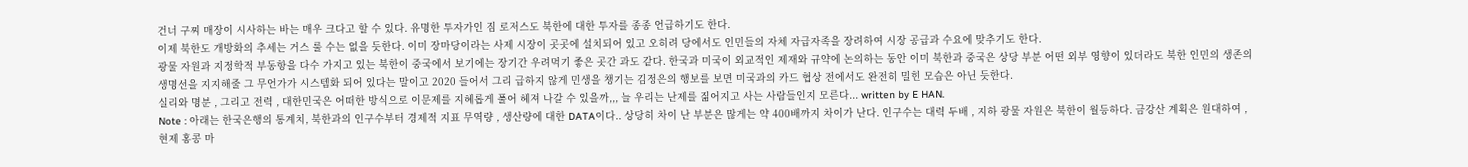건너 구찌 매장이 시사하는 바는 매우 크다고 할 수 있다. 유명한 투자가인 짐 로저스도 북한에 대한 투자를 종종 언급하기도 한다.
이제 북한도 개방화의 추세는 거스 룰 수는 없을 듯한다. 이미 장마당이라는 사제 시장이 곳곳에 설치되어 있고 오히려 당에서도 인민들의 자체 자급자족을 장려하여 시장 공급과 수요에 맞추기도 한다.
광물 자원과 지정학적 부동항을 다수 가지고 있는 북한이 중국에서 보기에는 장기간 우려먹기 좋은 곳간 과도 같다. 한국과 미국이 외교적인 제재와 규약에 논의하는 동안 이미 북한과 중국은 상당 부분 어떤 외부 영향이 있더라도 북한 인민의 생존의 생명선을 지지해줄 그 무언가가 시스템화 되어 있다는 말이고 2020 들어서 그리 급하지 않게 민생을 챙기는 김정은의 행보를 보면 미국과의 카드 협상 전에서도 완전히 밀힌 모습은 아닌 듯한다.
실리와 명분 , 그리고 전력 , 대한민국은 어떠한 방식으로 이문제를 지혜롭게 풀어 헤져 나갈 수 있을까,,, 늘 우리는 난제를 짊어지고 사는 사람들인지 모른다... written by E HAN.
Note : 아래는 한국은행의 통계치, 북한과의 인구수부터 경제적 지표 무역량 , 생산량에 대한 DATA이다.. 상당히 차이 난 부분은 많게는 약 400배까지 차이가 난다. 인구수는 대력 두배 , 지하 광물 자원은 북한이 월등하다. 금강산 계획은 원대하여 , 현제 홍콩 마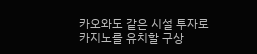카오와도 같은 시설 투자로 카지노를 유치할 구상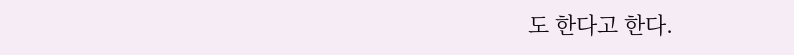도 한다고 한다.